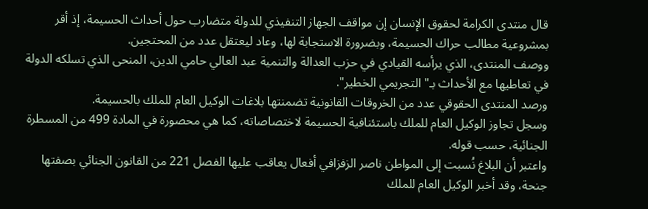قال منتدى الكرامة لحقوق الإنسان إن مواقف الجهاز التنفيذي للدولة متضارب حول أحداث الحسيمة، إذ أقر بمشروعية مطالب حراك الحسيمة، وبضرورة الاستجابة لها، وعاد ليعتقل عدد من المحتجين.
ووصف المنتدى، الذي يرأسه القيادي في حزب العدالة والتنمية عبد العالي حامي الدين، المنحى الذي تسلكه الدولة في تعاطيها مع الأحداث بـ"التجريمي الخطير".
ورصد المنتدى الحقوقي عدد من الخروقات القانونية تضمنتها بلاغات الوكيل العام للملك بالحسيمة.
وسجل تجاوز الوكيل العام للملك باستئنافية الحسيمة لاختصاصاته، كما هي محصورة في المادة 499 من المسطرة الجنائية، حسب قوله.
واعتبر أن البلاغ نُسبت إلى المواطن ناصر الزفزافي أفعال يعاقب عليها الفصل 221 من القانون الجنائي بصفتها جنحة، وقد أخبر الوكيل العام للملك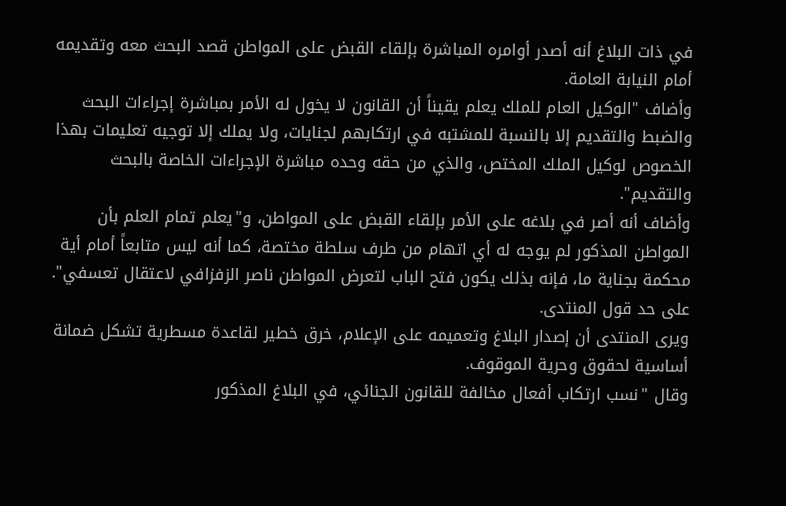في ذات البلاغ أنه أصدر أوامره المباشرة بإلقاء القبض على المواطن قصد البحث معه وتقديمه أمام النيابة العامة.
وأضاف "الوكيل العام للملك يعلم يقيناً أن القانون لا يخول له الأمر بمباشرة إجراءات البحث والضبط والتقديم إلا بالنسبة للمشتبه في ارتكابهم لجنايات، ولا يملك إلا توجيه تعليمات بهذا الخصوص لوكيل الملك المختص، والذي من حقه وحده مباشرة الإجراءات الخاصة بالبحث والتقديم".
وأضاف أنه أصر في بلاغه على الأمر بإلقاء القبض على المواطن، و"يعلم تمام العلم بأن المواطن المذكور لم يوجه له أي اتهام من طرف سلطة مختصة، كما أنه ليس متابعاً أمام أية محكمة بجناية ما، فإنه بذلك يكون فتح الباب لتعرض المواطن ناصر الزفزافي لاعتقال تعسفي". على حد قول المنتدى.
ويرى المنتدى أن إصدار البلاغ وتعميمه على الإعلام، خرق خطير لقاعدة مسطرية تشكل ضمانة أساسية لحقوق وحرية الموقوف.
وقال "نسب ارتكاب أفعال مخالفة للقانون الجنائي، في البلاغ المذكور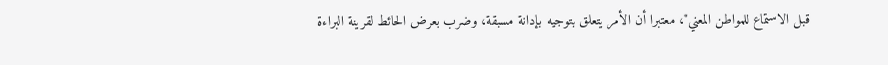قبل الاستماع للمواطن المعني"، معتبرا أن الأمر يتعلق بتوجيه بإدانة مسبقة، وضرب بعرض الحائط لقرينة البراءة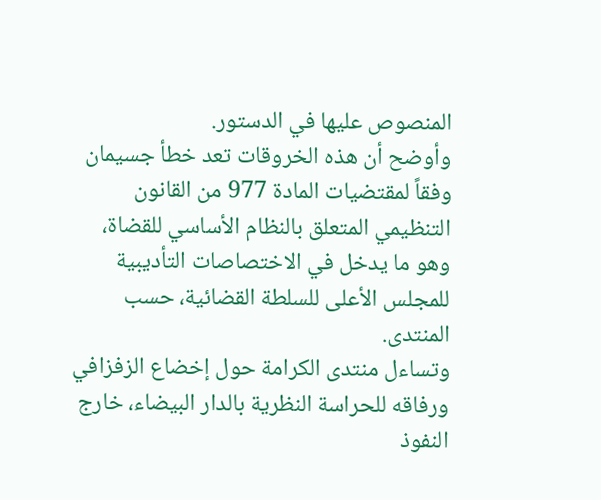المنصوص عليها في الدستور.
وأوضح أن هذه الخروقات تعد خطأ جسيمان وفقاً لمقتضيات المادة 977 من القانون التنظيمي المتعلق بالنظام الأساسي للقضاة، وهو ما يدخل في الاختصاصات التأديبية للمجلس الأعلى للسلطة القضائية، حسب المنتدى.
وتساءل منتدى الكرامة حول إخضاع الزفزافي ورفاقه للحراسة النظرية بالدار البيضاء، خارج النفوذ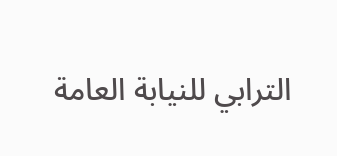الترابي للنيابة العامة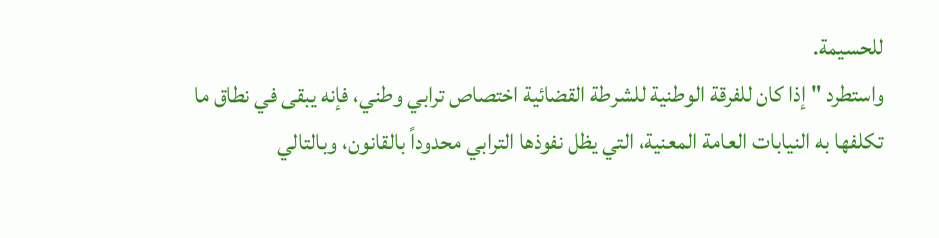للحسيمة.
واستطرد " إذا كان للفرقة الوطنية للشرطة القضائية اختصاص ترابي وطني، فإنه يبقى في نطاق ما تكلفها به النيابات العامة المعنية، التي يظل نفوذها الترابي محدوداً بالقانون، وبالتالي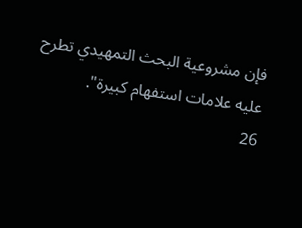فإن مشروعية البحث التمهيدي تطرح عليه علامات استفهام كبيرة".
26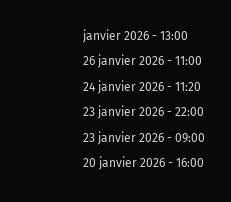janvier 2026 - 13:00
26 janvier 2026 - 11:00
24 janvier 2026 - 11:20
23 janvier 2026 - 22:00
23 janvier 2026 - 09:00
20 janvier 2026 - 16:00